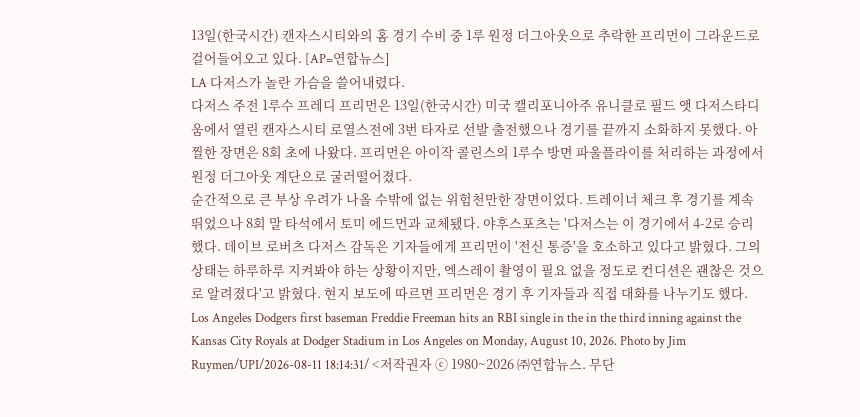13일(한국시간) 캔자스시티와의 홈 경기 수비 중 1루 원정 더그아웃으로 추락한 프리먼이 그라운드로 걸어들어오고 있다. [AP=연합뉴스]
LA 다저스가 놀란 가슴을 쓸어내렸다.
다저스 주전 1루수 프레디 프리먼은 13일(한국시간) 미국 캘리포니아주 유니클로 필드 앳 다저스타디움에서 열린 캔자스시티 로열스전에 3번 타자로 선발 출전했으나 경기를 끝까지 소화하지 못했다. 아찔한 장면은 8회 초에 나왔다. 프리먼은 아이작 콜린스의 1루수 방면 파울플라이를 처리하는 과정에서 원정 더그아웃 계단으로 굴러떨어졌다.
순간적으로 큰 부상 우려가 나올 수밖에 없는 위험천만한 장면이었다. 트레이너 체크 후 경기를 계속 뛰었으나 8회 말 타석에서 토미 에드먼과 교체됐다. 야후스포츠는 '다저스는 이 경기에서 4-2로 승리했다. 데이브 로버츠 다저스 감독은 기자들에게 프리먼이 '전신 통증'을 호소하고 있다고 밝혔다. 그의 상태는 하루하루 지켜봐야 하는 상황이지만, 엑스레이 촬영이 필요 없을 정도로 컨디션은 괜찮은 것으로 알려졌다'고 밝혔다. 현지 보도에 따르면 프리먼은 경기 후 기자들과 직접 대화를 나누기도 했다.
Los Angeles Dodgers first baseman Freddie Freeman hits an RBI single in the in the third inning against the Kansas City Royals at Dodger Stadium in Los Angeles on Monday, August 10, 2026. Photo by Jim Ruymen/UPI/2026-08-11 18:14:31/ <저작권자 ⓒ 1980~2026 ㈜연합뉴스. 무단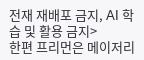전재 재배포 금지, AI 학습 및 활용 금지>
한편 프리먼은 메이저리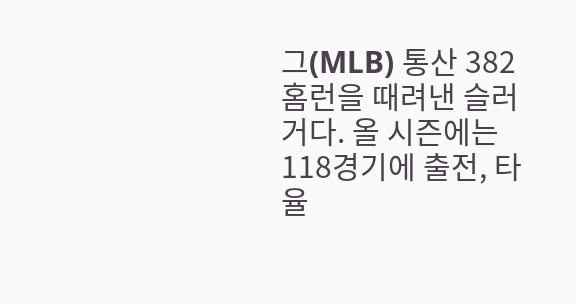그(MLB) 통산 382홈런을 때려낸 슬러거다. 올 시즌에는 118경기에 출전, 타율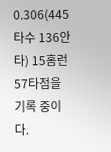0.306(445타수 136안타) 15홈런 57타점을 기록 중이다.